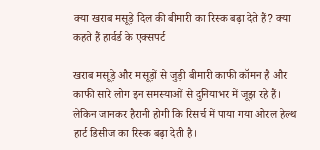क्या खराब मसूड़े दिल की बीमारी का रिस्क बढ़ा देते हैं? क्या कहते हैं हार्वर्ड के एक्सपर्ट

खराब मसूड़े और मसूड़ों से जुड़ी बीमारी काफी कॉमन है और काफी सारे लोग इन समस्याओं से दुनियाभर में जूझ रहे हैं। लेकिन जानकर हैरानी होगी कि रिसर्च में पाया गया ओरल हेल्थ हार्ट डिसीज का रिस्क बढ़ा देती है।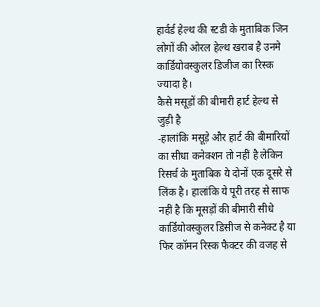हार्वर्ड हेल्थ की स्टडी के मुताबिक जिन लोगों की ओरल हेल्थ खराब है उनमे कार्डियोवस्कुलर डिजीज का रिस्क ज्यादा है।
कैसे मसूड़ों की बीमारी हार्ट हेल्थ से जुड़ी है
-हालांकि मसूड़े और हार्ट की बीमारियों का सीधा कनेक्शन तो नहीं है लेकिन रिसर्च के मुताबिक ये दोनों एक दूसरे से लिंक है। हालांकि ये पूरी तरह से साफ नहीं है कि मूसड़ों की बीमारी सीधे कार्डियोवस्कुलर डिसीज से कनेक्ट है या फिर कॉमन रिस्क फैक्टर की वजह से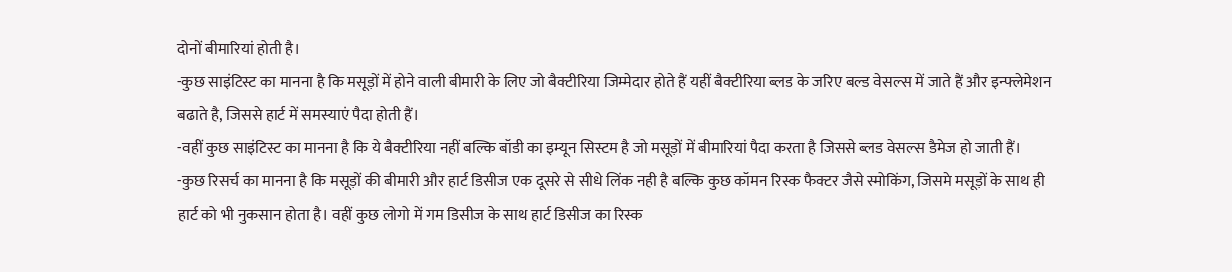दोनों बीमारियां होती है।
-कुछ साइंटिस्ट का मानना है कि मसूड़ों में होने वाली बीमारी के लिए जो बैक्टीरिया जिम्मेदार होते हैं यहीं बैक्टीरिया ब्लड के जरिए बल्ड वेसल्स में जाते हैं और इन्फ्लेमेशन बढाते है, जिससे हार्ट में समस्याएं पैदा होती हैं।
-वहीं कुछ साइंटिस्ट का मानना है कि ये बैक्टीरिया नहीं बल्कि बॉडी का इम्यून सिस्टम है जो मसूड़ों में बीमारियां पैदा करता है जिससे ब्लड वेसल्स डैमेज हो जाती हैं।
-कुछ रिसर्च का मानना है कि मसूड़ों की बीमारी और हार्ट डिसीज एक दूसरे से सीधे लिंक नही है बल्कि कुछ कॉमन रिस्क फैक्टर जैसे स्मोकिंग, जिसमे मसूड़ों के साथ ही हार्ट को भी नुकसान होता है। वहीं कुछ लोगो में गम डिसीज के साथ हार्ट डिसीज का रिस्क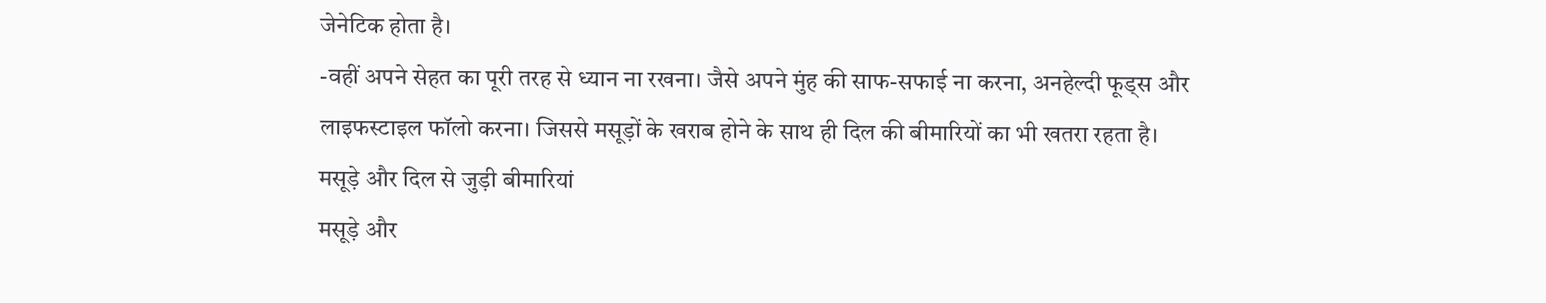जेनेटिक होता है।
-वहीं अपने सेहत का पूरी तरह से ध्यान ना रखना। जैसे अपने मुंह की साफ-सफाई ना करना, अनहेल्दी फूड्स और लाइफस्टाइल फॉलो करना। जिससे मसूड़ों के खराब होने के साथ ही दिल की बीमारियों का भी खतरा रहता है।
मसूड़े और दिल से जुड़ी बीमारियां
मसूड़े और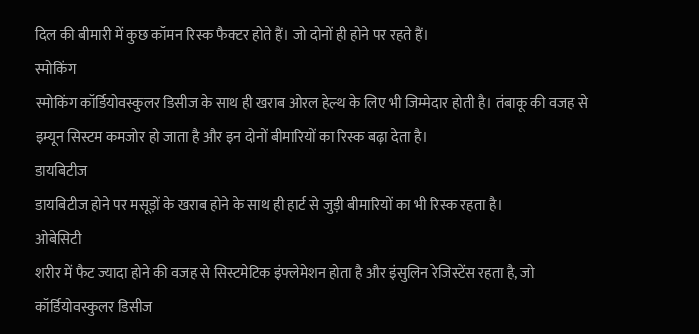दिल की बीमारी में कुछ कॉमन रिस्क फैक्टर होते हैं। जो दोनों ही होने पर रहते हैं।
स्मोकिंग
स्मोकिंग कॉर्डियोवस्कुलर डिसीज के साथ ही खराब ओरल हेल्थ के लिए भी जिम्मेदार होती है। तंबाकू की वजह से इम्यून सिस्टम कमजोर हो जाता है और इन दोनों बीमारियों का रिस्क बढ़ा देता है।
डायबिटीज
डायबिटीज होने पर मसूड़ों के खराब होने के साथ ही हार्ट से जुड़ी बीमारियों का भी रिस्क रहता है।
ओबेसिटी
शरीर में फैट ज्यादा होने की वजह से सिस्टमेटिक इंफ्लेमेशन होता है और इंसुलिन रेजिस्टेंस रहता है, जो कॉर्डियोवस्कुलर डिसीज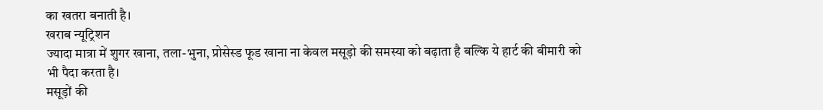का खतरा बनाती है।
खराब न्यूट्रिशन
ज्यादा मात्रा में शुगर खाना, तला-भुना, प्रोसेस्ड फूड खाना ना केवल मसूड़ो की समस्या को बढ़ाता है बल्कि ये हार्ट की बीमारी को भी पैदा करता है।
मसूड़ों की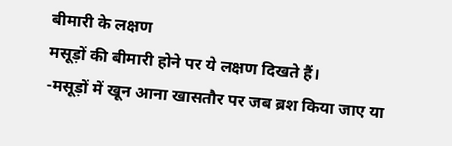बीमारी के लक्षण
मसूड़ों की बीमारी होने पर ये लक्षण दिखते हैं।
-मसूड़ों में खून आना खासतौर पर जब ब्रश किया जाए या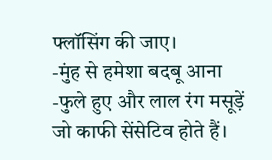फ्लॉसिंग की जाए।
-मुंह से हमेशा बदबू आना
-फुले हुए और लाल रंग मसूड़ें जो काफी सेंसेटिव होते हैं।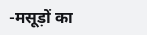-मसूड़ों का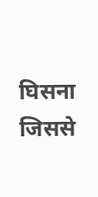घिसना जिससे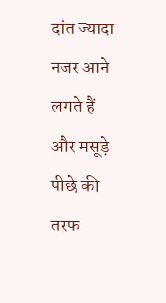दांत ज्यादा नजर आने लगते हैं और मसूड़े पीछे की तरफ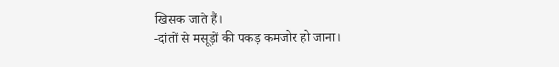खिसक जाते हैं।
-दांतों से मसूड़ों की पकड़ कमजोर हो जाना।